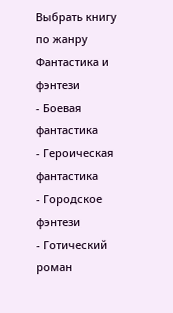Выбрать книгу по жанру
Фантастика и фэнтези
- Боевая фантастика
- Героическая фантастика
- Городское фэнтези
- Готический роман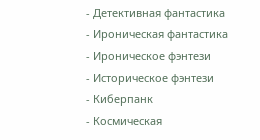- Детективная фантастика
- Ироническая фантастика
- Ироническое фэнтези
- Историческое фэнтези
- Киберпанк
- Космическая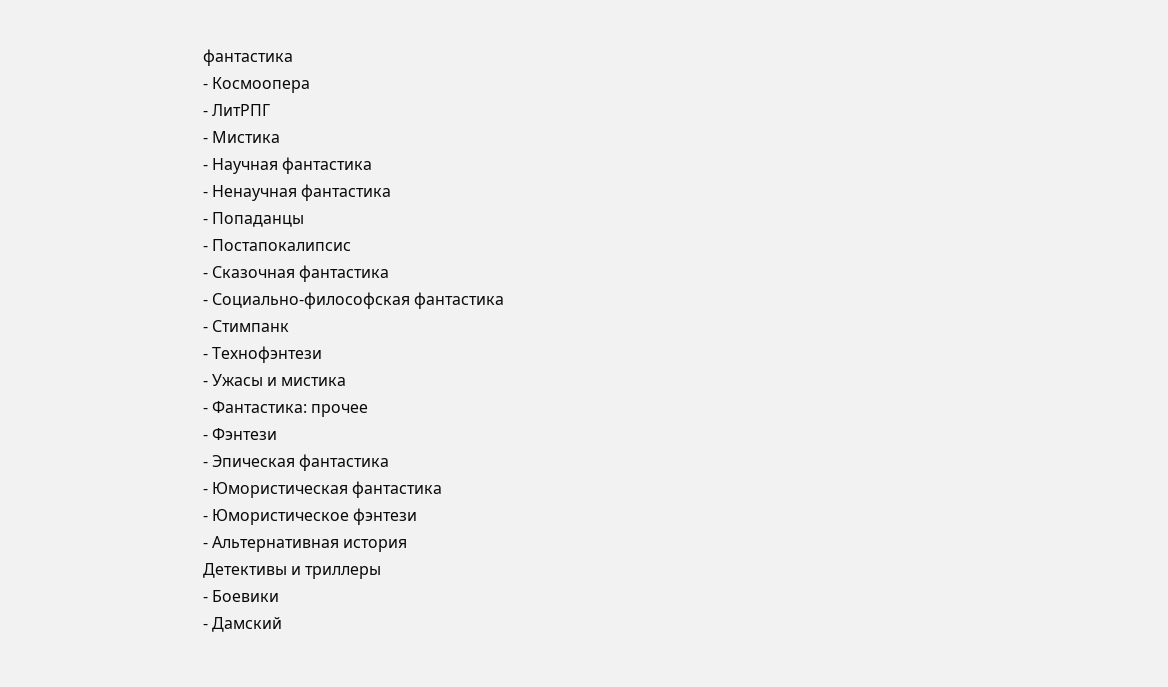фантастика
- Космоопера
- ЛитРПГ
- Мистика
- Научная фантастика
- Ненаучная фантастика
- Попаданцы
- Постапокалипсис
- Сказочная фантастика
- Социально-философская фантастика
- Стимпанк
- Технофэнтези
- Ужасы и мистика
- Фантастика: прочее
- Фэнтези
- Эпическая фантастика
- Юмористическая фантастика
- Юмористическое фэнтези
- Альтернативная история
Детективы и триллеры
- Боевики
- Дамский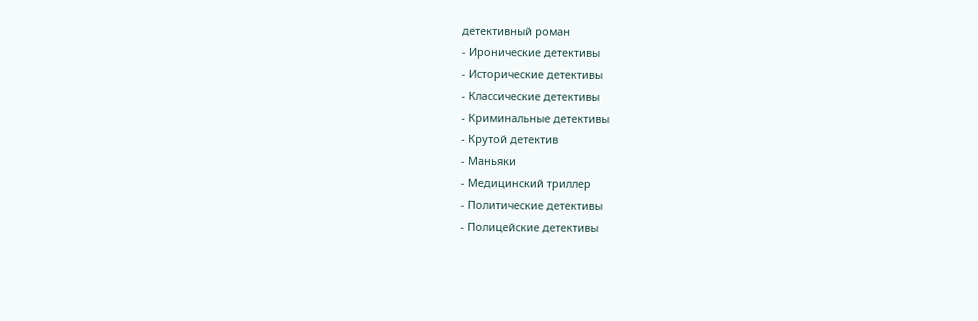детективный роман
- Иронические детективы
- Исторические детективы
- Классические детективы
- Криминальные детективы
- Крутой детектив
- Маньяки
- Медицинский триллер
- Политические детективы
- Полицейские детективы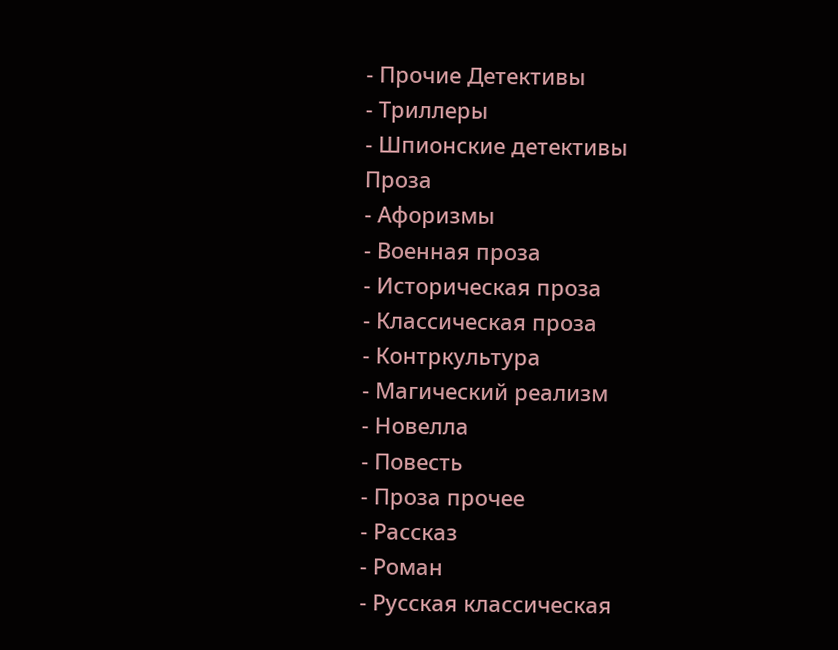- Прочие Детективы
- Триллеры
- Шпионские детективы
Проза
- Афоризмы
- Военная проза
- Историческая проза
- Классическая проза
- Контркультура
- Магический реализм
- Новелла
- Повесть
- Проза прочее
- Рассказ
- Роман
- Русская классическая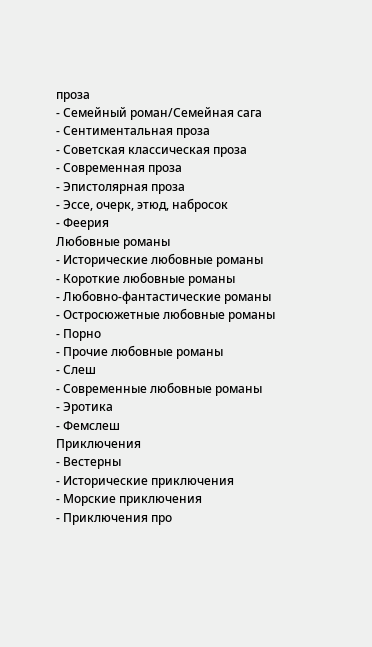проза
- Семейный роман/Семейная сага
- Сентиментальная проза
- Советская классическая проза
- Современная проза
- Эпистолярная проза
- Эссе, очерк, этюд, набросок
- Феерия
Любовные романы
- Исторические любовные романы
- Короткие любовные романы
- Любовно-фантастические романы
- Остросюжетные любовные романы
- Порно
- Прочие любовные романы
- Слеш
- Современные любовные романы
- Эротика
- Фемслеш
Приключения
- Вестерны
- Исторические приключения
- Морские приключения
- Приключения про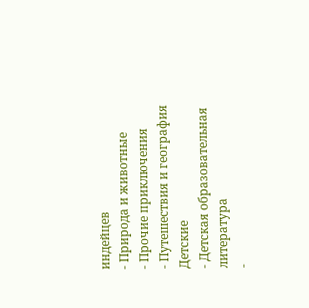индейцев
- Природа и животные
- Прочие приключения
- Путешествия и география
Детские
- Детская образовательная литература
-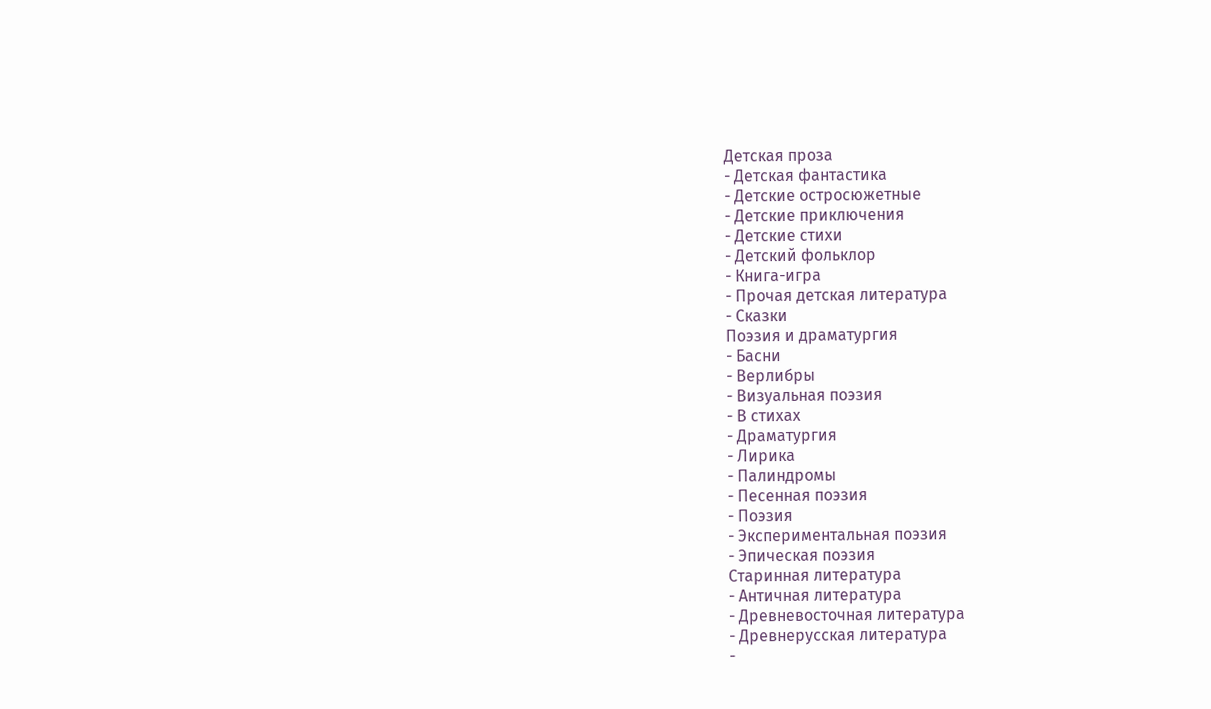Детская проза
- Детская фантастика
- Детские остросюжетные
- Детские приключения
- Детские стихи
- Детский фольклор
- Книга-игра
- Прочая детская литература
- Сказки
Поэзия и драматургия
- Басни
- Верлибры
- Визуальная поэзия
- В стихах
- Драматургия
- Лирика
- Палиндромы
- Песенная поэзия
- Поэзия
- Экспериментальная поэзия
- Эпическая поэзия
Старинная литература
- Античная литература
- Древневосточная литература
- Древнерусская литература
-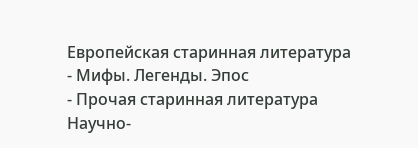Европейская старинная литература
- Мифы. Легенды. Эпос
- Прочая старинная литература
Научно-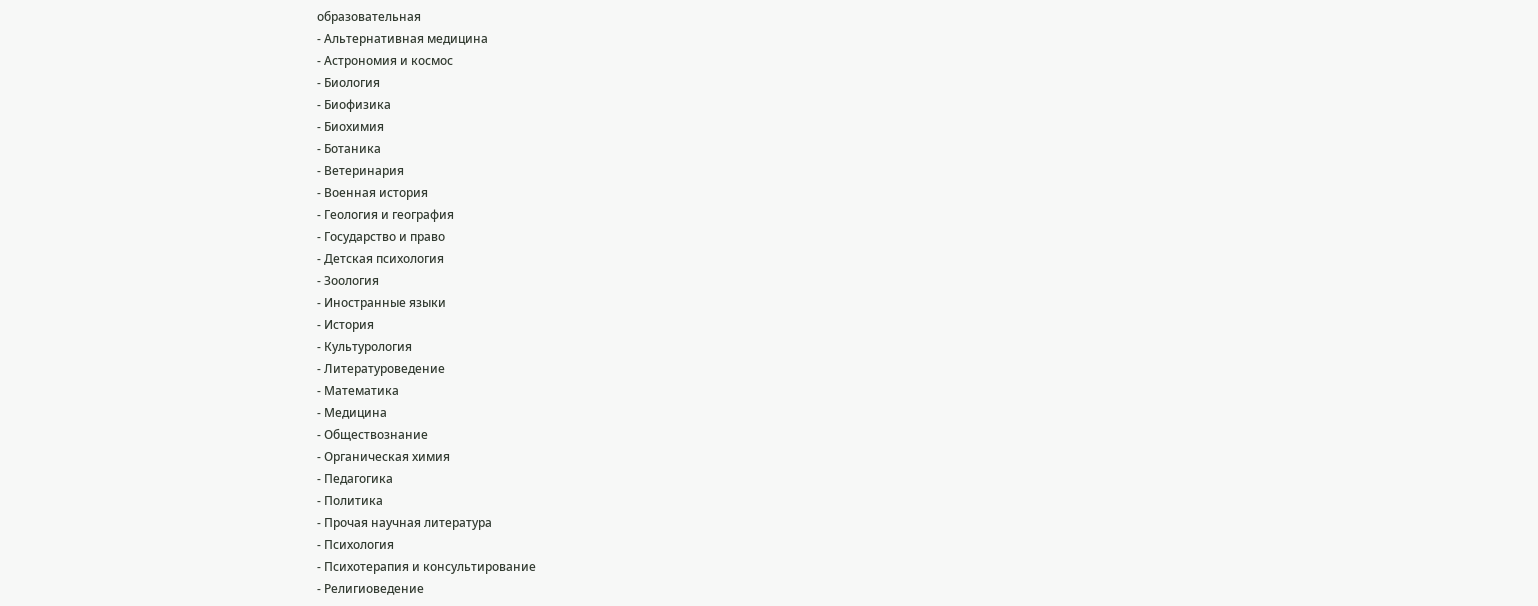образовательная
- Альтернативная медицина
- Астрономия и космос
- Биология
- Биофизика
- Биохимия
- Ботаника
- Ветеринария
- Военная история
- Геология и география
- Государство и право
- Детская психология
- Зоология
- Иностранные языки
- История
- Культурология
- Литературоведение
- Математика
- Медицина
- Обществознание
- Органическая химия
- Педагогика
- Политика
- Прочая научная литература
- Психология
- Психотерапия и консультирование
- Религиоведение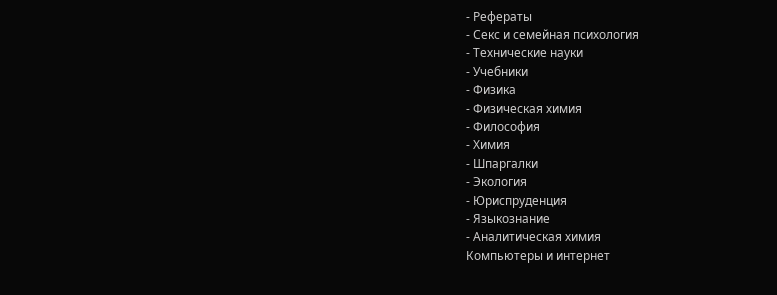- Рефераты
- Секс и семейная психология
- Технические науки
- Учебники
- Физика
- Физическая химия
- Философия
- Химия
- Шпаргалки
- Экология
- Юриспруденция
- Языкознание
- Аналитическая химия
Компьютеры и интернет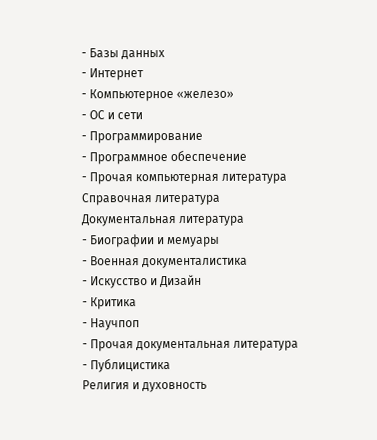- Базы данных
- Интернет
- Компьютерное «железо»
- ОС и сети
- Программирование
- Программное обеспечение
- Прочая компьютерная литература
Справочная литература
Документальная литература
- Биографии и мемуары
- Военная документалистика
- Искусство и Дизайн
- Критика
- Научпоп
- Прочая документальная литература
- Публицистика
Религия и духовность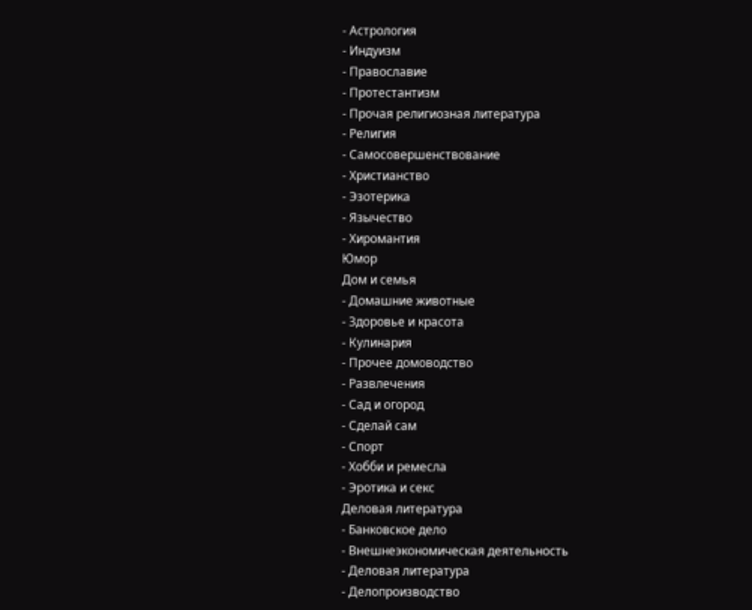- Астрология
- Индуизм
- Православие
- Протестантизм
- Прочая религиозная литература
- Религия
- Самосовершенствование
- Христианство
- Эзотерика
- Язычество
- Хиромантия
Юмор
Дом и семья
- Домашние животные
- Здоровье и красота
- Кулинария
- Прочее домоводство
- Развлечения
- Сад и огород
- Сделай сам
- Спорт
- Хобби и ремесла
- Эротика и секс
Деловая литература
- Банковское дело
- Внешнеэкономическая деятельность
- Деловая литература
- Делопроизводство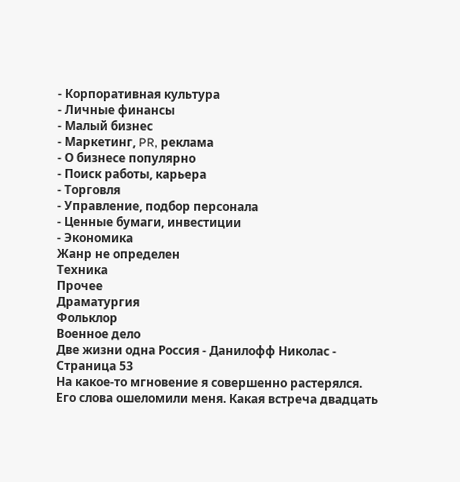- Корпоративная культура
- Личные финансы
- Малый бизнес
- Маркетинг, PR, реклама
- О бизнесе популярно
- Поиск работы, карьера
- Торговля
- Управление, подбор персонала
- Ценные бумаги, инвестиции
- Экономика
Жанр не определен
Техника
Прочее
Драматургия
Фольклор
Военное дело
Две жизни одна Россия - Данилофф Николас - Страница 53
На какое-то мгновение я совершенно растерялся. Его слова ошеломили меня. Какая встреча двадцать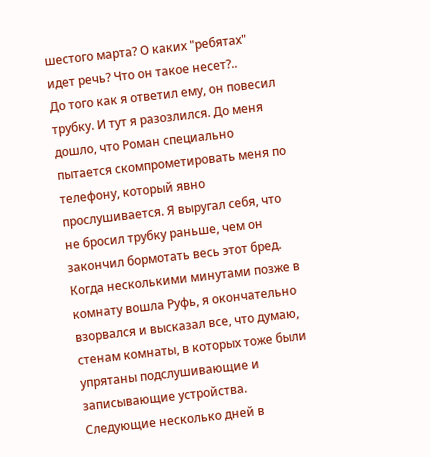шестого марта? О каких "ребятах" идет речь? Что он такое несет?..
До того как я ответил ему, он повесил трубку. И тут я разозлился. До меня дошло, что Роман специально пытается скомпрометировать меня по телефону, который явно прослушивается. Я выругал себя, что не бросил трубку раньше, чем он закончил бормотать весь этот бред.
Когда несколькими минутами позже в комнату вошла Руфь, я окончательно взорвался и высказал все, что думаю, стенам комнаты, в которых тоже были упрятаны подслушивающие и записывающие устройства.
Следующие несколько дней в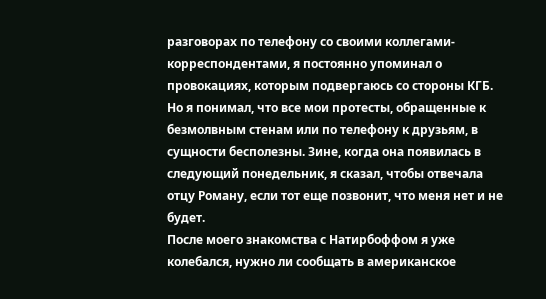разговорах по телефону со своими коллегами-корреспондентами, я постоянно упоминал о провокациях, которым подвергаюсь со стороны КГБ. Но я понимал, что все мои протесты, обращенные к безмолвным стенам или по телефону к друзьям, в сущности бесполезны. Зине, когда она появилась в следующий понедельник, я сказал, чтобы отвечала отцу Роману, если тот еще позвонит, что меня нет и не будет.
После моего знакомства с Натирбоффом я уже колебался, нужно ли сообщать в американское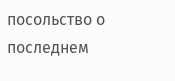посольство о последнем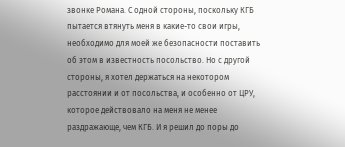звонке Романа. С одной стороны, поскольку КГБ пытается втянуть меня в какие-то свои игры, необходимо для моей же безопасности поставить об этом в известность посольство. Но с другой стороны, я хотел держаться на некотором расстоянии и от посольства, и особенно от ЦРУ, которое действовало на меня не менее раздражающе, чем КГБ. И я решил до поры до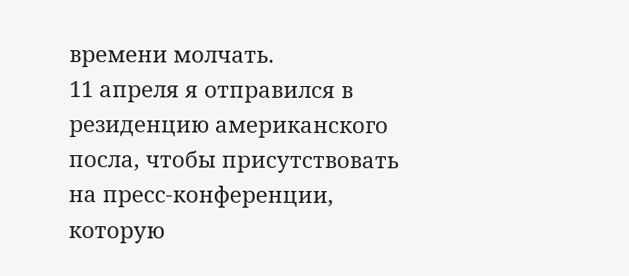времени молчать.
11 апреля я отправился в резиденцию американского посла, чтобы присутствовать на пресс-конференции, которую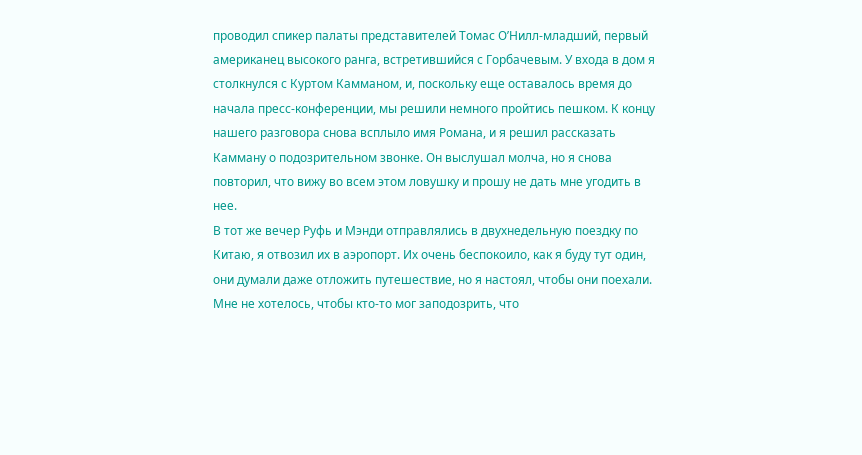проводил спикер палаты представителей Томас О’Нилл-младший, первый американец высокого ранга, встретившийся с Горбачевым. У входа в дом я столкнулся с Куртом Камманом, и, поскольку еще оставалось время до начала пресс-конференции, мы решили немного пройтись пешком. К концу нашего разговора снова всплыло имя Романа, и я решил рассказать Камману о подозрительном звонке. Он выслушал молча, но я снова повторил, что вижу во всем этом ловушку и прошу не дать мне угодить в нее.
В тот же вечер Руфь и Мэнди отправлялись в двухнедельную поездку по Китаю, я отвозил их в аэропорт. Их очень беспокоило, как я буду тут один, они думали даже отложить путешествие, но я настоял, чтобы они поехали. Мне не хотелось, чтобы кто-то мог заподозрить, что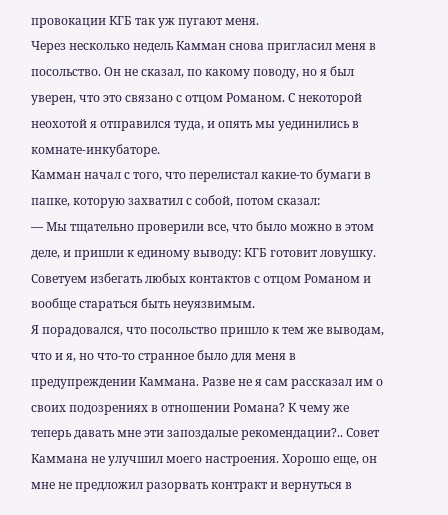провокации КГБ так уж пугают меня.
Через несколько недель Камман снова пригласил меня в посольство. Он не сказал, по какому поводу, но я был уверен, что это связано с отцом Романом. С некоторой неохотой я отправился туда, и опять мы уединились в комнате-инкубаторе.
Камман начал с того, что перелистал какие-то бумаги в папке, которую захватил с собой, потом сказал:
— Мы тщательно проверили все, что было можно в этом деле, и пришли к единому выводу: КГБ готовит ловушку. Советуем избегать любых контактов с отцом Романом и вообще стараться быть неуязвимым.
Я порадовался, что посольство пришло к тем же выводам, что и я, но что-то странное было для меня в предупреждении Каммана. Разве не я сам рассказал им о своих подозрениях в отношении Романа? К чему же теперь давать мне эти запоздалые рекомендации?.. Совет Каммана не улучшил моего настроения. Хорошо еще, он мне не предложил разорвать контракт и вернуться в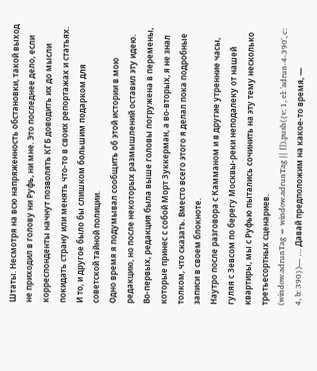Штаты. Несмотря на всю напряженность обстановки, такой выход не приходил в голову ни Руфь, ни мне. Это последнее дело, если корреспонденты начнут позволять КГБ доводить их до мысли покидать страну или менять что-то в своих репортажах и статьях. И то, и другое было бы слишком большим подарком для советской тайной полиции.
Одно время я подумывал сообщить об этой истории в мою редакцию, но после некоторых размышлений оставил эту идею. Во-первых, редакция была выше головы погружена в перемены, которые принес с собой Морт Зуккерман, а во-вторых, я не знал толком, что сказать. Вместо всего этого я делал пока подробные записи в своем блокноте.
Наутро после разговора с Камманом и в другие утренние часы, гуляя с Зевсом по берегу Москвы-реки неподалеку от нашей квартиры, мы с Руфью пытались сочинить на эту тему несколько третьесортных сценариев.
(window.adrunTag = window.adrunTag || []).push({v: 1, el: 'adrun-4-390', c: 4, b: 390})— … Давай предположим на какое-то время, —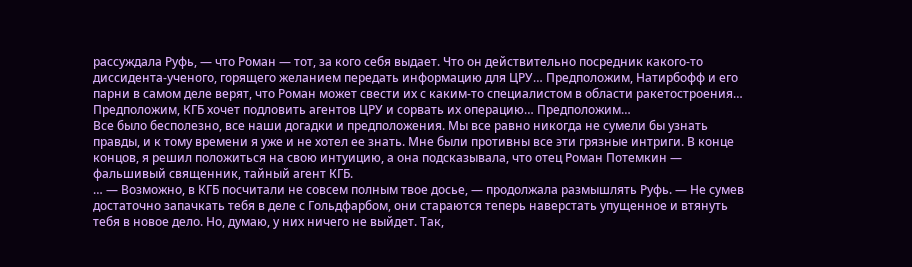рассуждала Руфь, — что Роман — тот, за кого себя выдает. Что он действительно посредник какого-то диссидента-ученого, горящего желанием передать информацию для ЦРУ… Предположим, Натирбофф и его парни в самом деле верят, что Роман может свести их с каким-то специалистом в области ракетостроения… Предположим, КГБ хочет подловить агентов ЦРУ и сорвать их операцию… Предположим…
Все было бесполезно, все наши догадки и предположения. Мы все равно никогда не сумели бы узнать правды, и к тому времени я уже и не хотел ее знать. Мне были противны все эти грязные интриги. В конце концов, я решил положиться на свою интуицию, а она подсказывала, что отец Роман Потемкин — фальшивый священник, тайный агент КГБ.
… — Возможно, в КГБ посчитали не совсем полным твое досье, — продолжала размышлять Руфь. — Не сумев достаточно запачкать тебя в деле с Гольдфарбом, они стараются теперь наверстать упущенное и втянуть тебя в новое дело. Но, думаю, у них ничего не выйдет. Так,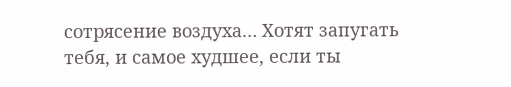сотрясение воздуха… Хотят запугать тебя, и самое худшее, если ты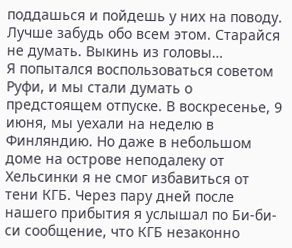поддашься и пойдешь у них на поводу. Лучше забудь обо всем этом. Старайся не думать. Выкинь из головы…
Я попытался воспользоваться советом Руфи, и мы стали думать о предстоящем отпуске. В воскресенье, 9 июня, мы уехали на неделю в Финляндию. Но даже в небольшом доме на острове неподалеку от Хельсинки я не смог избавиться от тени КГБ. Через пару дней после нашего прибытия я услышал по Би-би-си сообщение, что КГБ незаконно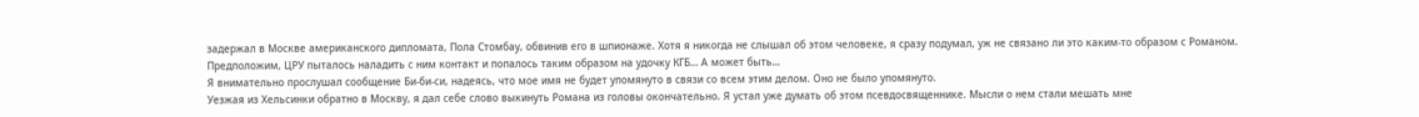задержал в Москве американского дипломата, Пола Стомбау, обвинив его в шпионаже. Хотя я никогда не слышал об этом человеке, я сразу подумал, уж не связано ли это каким-то образом с Романом. Предположим, ЦРУ пыталось наладить с ним контакт и попалось таким образом на удочку КГБ… А может быть…
Я внимательно прослушал сообщение Би-би-си, надеясь, что мое имя не будет упомянуто в связи со всем этим делом. Оно не было упомянуто.
Уезжая из Хельсинки обратно в Москву, я дал себе слово выкинуть Романа из головы окончательно. Я устал уже думать об этом псевдосвященнике. Мысли о нем стали мешать мне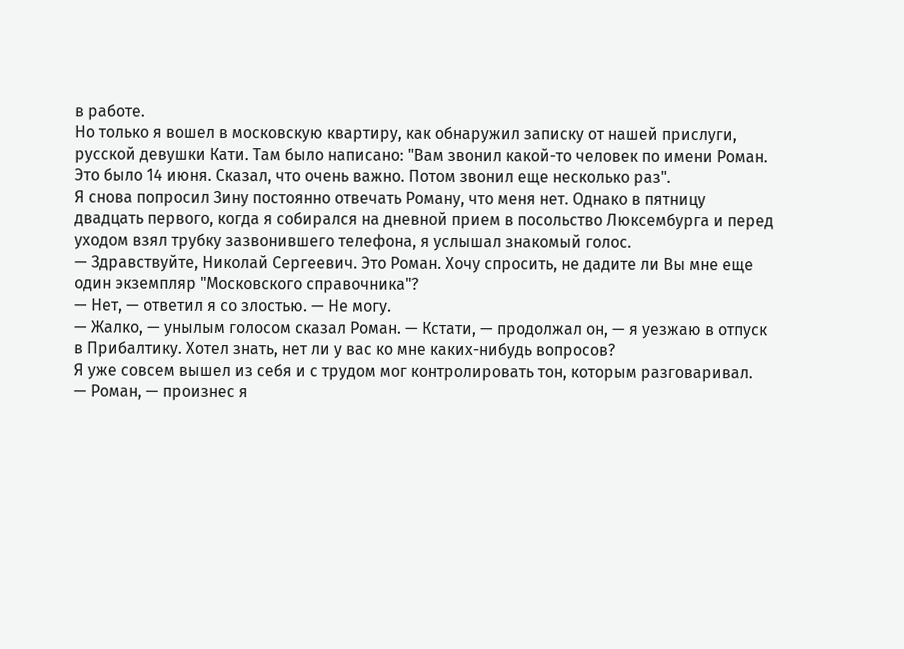в работе.
Но только я вошел в московскую квартиру, как обнаружил записку от нашей прислуги, русской девушки Кати. Там было написано: "Вам звонил какой-то человек по имени Роман. Это было 14 июня. Сказал, что очень важно. Потом звонил еще несколько раз".
Я снова попросил Зину постоянно отвечать Роману, что меня нет. Однако в пятницу двадцать первого, когда я собирался на дневной прием в посольство Люксембурга и перед уходом взял трубку зазвонившего телефона, я услышал знакомый голос.
— Здравствуйте, Николай Сергеевич. Это Роман. Хочу спросить, не дадите ли Вы мне еще один экземпляр "Московского справочника"?
— Нет, — ответил я со злостью. — Не могу.
— Жалко, — унылым голосом сказал Роман. — Кстати, — продолжал он, — я уезжаю в отпуск в Прибалтику. Хотел знать, нет ли у вас ко мне каких-нибудь вопросов?
Я уже совсем вышел из себя и с трудом мог контролировать тон, которым разговаривал.
— Роман, — произнес я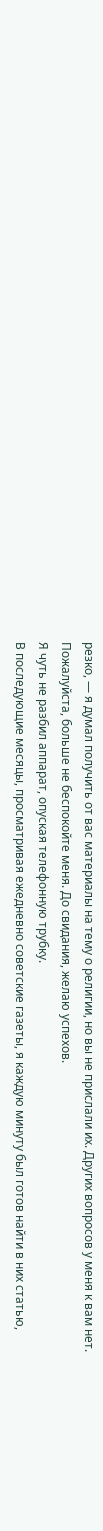резко, — я думал получить от вас материалы на тему о религии, но вы не прислали их. Других вопросов у меня к вам нет. Пожалуйста, больше не беспокойте меня. До свидания, желаю успехов.
Я чуть не разбил аппарат, опуская телефонную трубку.
В последующие месяцы, просматривая ежедневно советские газеты, я каждую минуту был готов найти в них статью,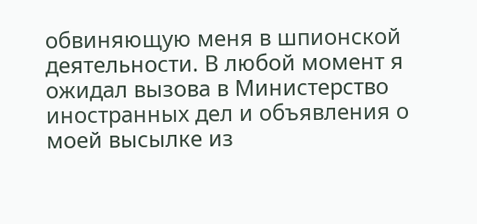обвиняющую меня в шпионской деятельности. В любой момент я ожидал вызова в Министерство иностранных дел и объявления о моей высылке из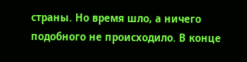страны. Но время шло, а ничего подобного не происходило. В конце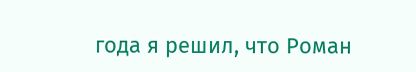года я решил, что Роман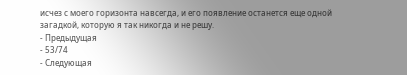исчез с моего горизонта навсегда, и его появление останется еще одной загадкой, которую я так никогда и не решу.
- Предыдущая
- 53/74
- Следующая